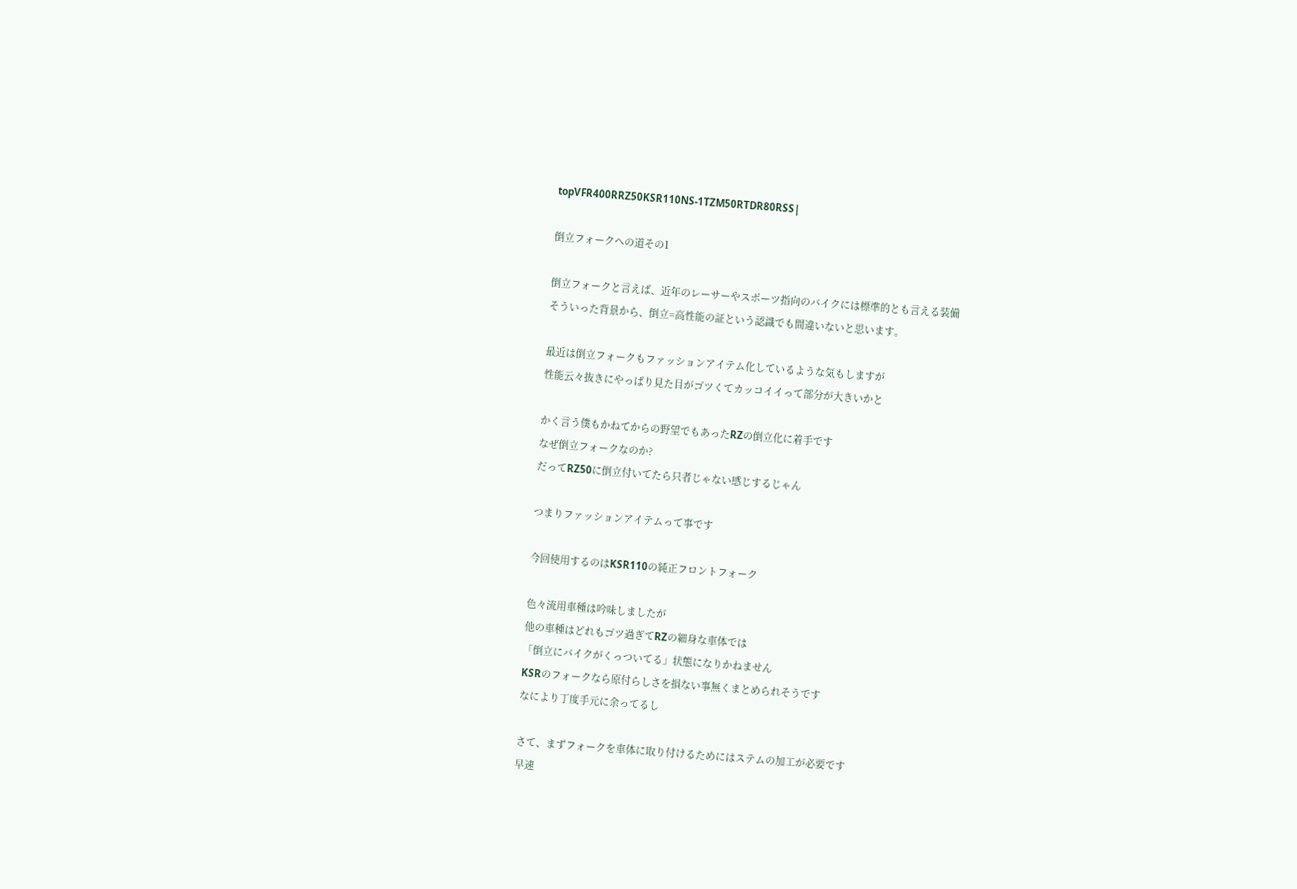topVFR400RRZ50KSR110NS-1TZM50RTDR80RSS|

倒立フォークへの道その1

倒立フォークと言えば、近年のレーサーやスポーツ指向のバイクには標準的とも言える装備
そういった背景から、倒立=高性能の証という認識でも間違いないと思います。

最近は倒立フォークもファッションアイテム化しているような気もしますが
性能云々抜きにやっぱり見た目がゴツくてカッコイイって部分が大きいかと

かく言う僕もかねてからの野望でもあったRZの倒立化に着手です
なぜ倒立フォークなのか?
だってRZ50に倒立付いてたら只者じゃない感じするじゃん

つまりファッションアイテムって事です

今回使用するのはKSR110の純正フロントフォーク

色々流用車種は吟味しましたが
他の車種はどれもゴツ過ぎてRZの細身な車体では
「倒立にバイクがくっついてる」状態になりかねません
KSRのフォークなら原付らしさを損ない事無くまとめられそうです
なにより丁度手元に余ってるし

さて、まずフォークを車体に取り付けるためにはステムの加工が必要です
早速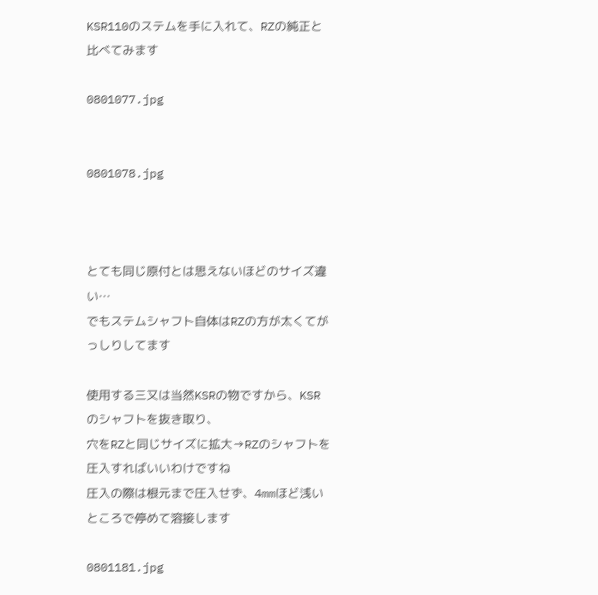KSR110のステムを手に入れて、RZの純正と比べてみます

0801077.jpg


0801078.jpg



とても同じ原付とは思えないほどのサイズ違い…
でもステムシャフト自体はRZの方が太くてがっしりしてます

使用する三又は当然KSRの物ですから、KSRのシャフトを抜き取り、
穴をRZと同じサイズに拡大→RZのシャフトを圧入すればいいわけですね
圧入の際は根元まで圧入せず、4mmほど浅いところで停めて溶接します

0801181.jpg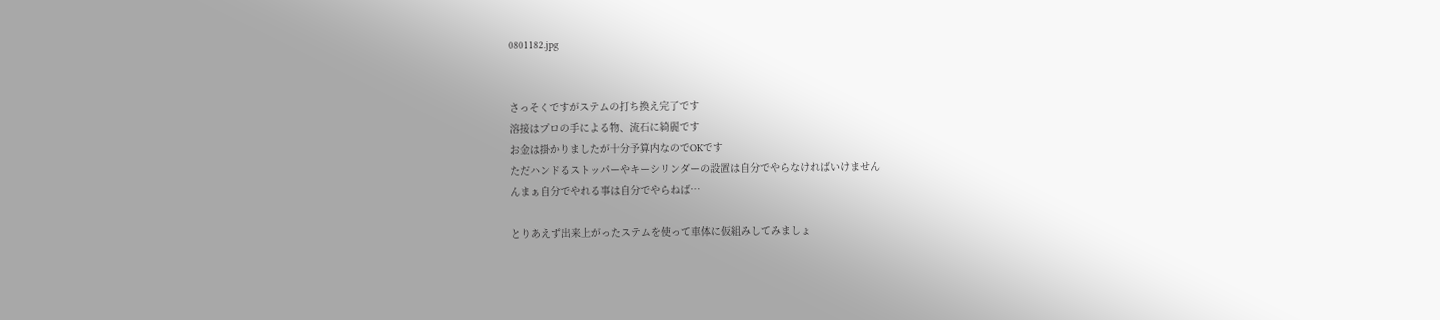0801182.jpg


さっそくですがステムの打ち換え完了です
溶接はプロの手による物、流石に綺麗です
お金は掛かりましたが十分予算内なのでOKです
ただハンドるストッパーやキーシリンダーの設置は自分でやらなければいけません
んまぁ自分でやれる事は自分でやらねば…

とりあえず出来上がったステムを使って車体に仮組みしてみましょ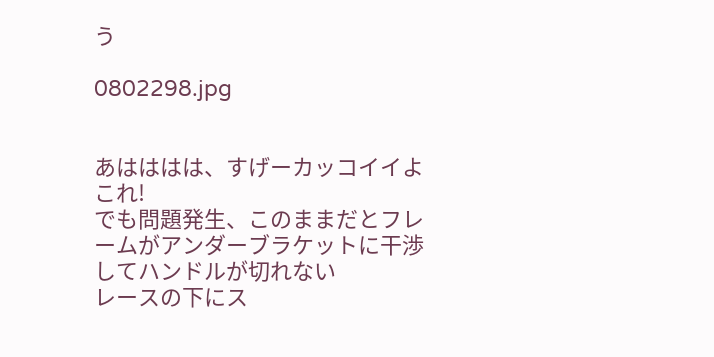う

0802298.jpg


あはははは、すげーカッコイイよこれ!
でも問題発生、このままだとフレームがアンダーブラケットに干渉してハンドルが切れない
レースの下にス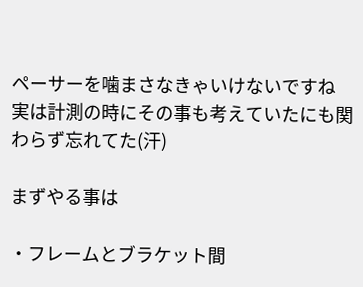ペーサーを噛まさなきゃいけないですね
実は計測の時にその事も考えていたにも関わらず忘れてた(汗)

まずやる事は

・フレームとブラケット間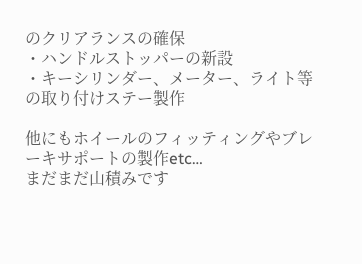のクリアランスの確保
・ハンドルストッパーの新設
・キーシリンダー、メーター、ライト等の取り付けステー製作

他にもホイールのフィッティングやブレーキサポートの製作etc…
まだまだ山積みです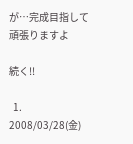が…完成目指して頑張りますよ

続く!!

  1. 2008/03/28(金)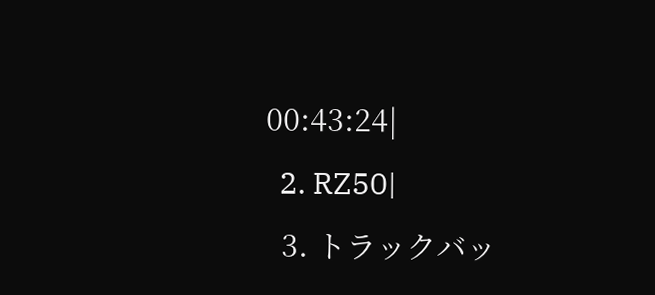00:43:24|
  2. RZ50|
  3. トラックバッ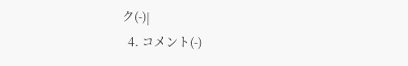ク(-)|
  4. コメント(-)